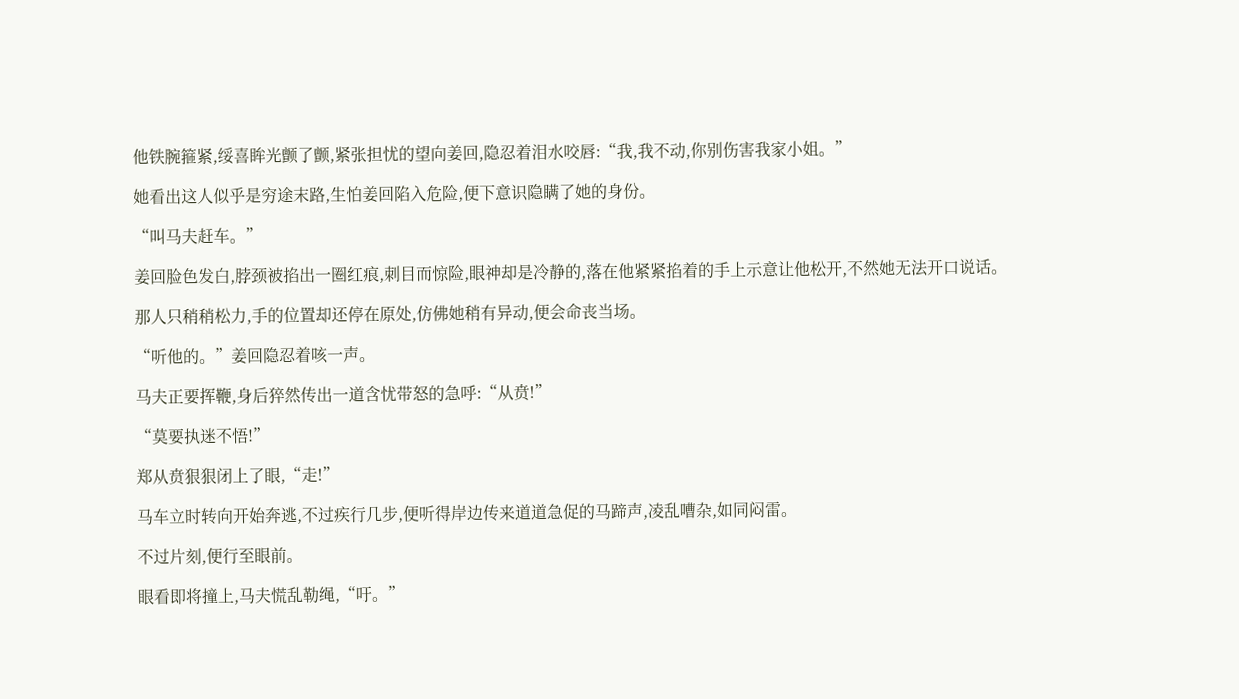他铁腕箍紧,绥喜眸光颤了颤,紧张担忧的望向姜回,隐忍着泪水咬唇:“我,我不动,你别伤害我家小姐。”

她看出这人似乎是穷途末路,生怕姜回陷入危险,便下意识隐瞒了她的身份。

“叫马夫赶车。”

姜回脸色发白,脖颈被掐出一圈红痕,刺目而惊险,眼神却是冷静的,落在他紧紧掐着的手上示意让他松开,不然她无法开口说话。

那人只稍稍松力,手的位置却还停在原处,仿佛她稍有异动,便会命丧当场。

“听他的。”姜回隐忍着咳一声。

马夫正要挥鞭,身后猝然传出一道含忧带怒的急呼:“从贲!”

“莫要执迷不悟!”

郑从贲狠狠闭上了眼,“走!”

马车立时转向开始奔逃,不过疾行几步,便听得岸边传来道道急促的马蹄声,凌乱嘈杂,如同闷雷。

不过片刻,便行至眼前。

眼看即将撞上,马夫慌乱勒绳,“吁。”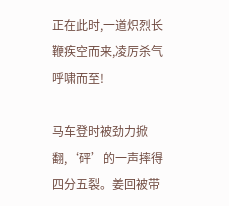正在此时,一道炽烈长鞭疾空而来,凌厉杀气呼啸而至!

马车登时被劲力掀翻,‘砰’的一声摔得四分五裂。姜回被带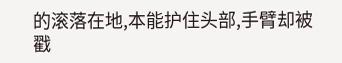的滚落在地,本能护住头部,手臂却被戳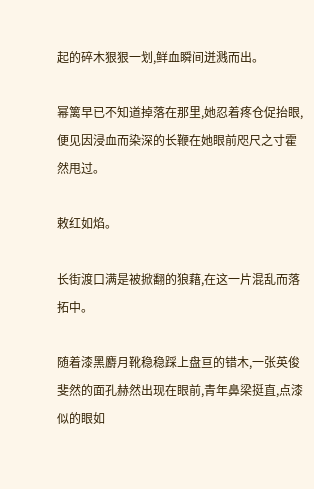起的碎木狠狠一划,鲜血瞬间迸溅而出。

幂篱早已不知道掉落在那里,她忍着疼仓促抬眼,便见因浸血而染深的长鞭在她眼前咫尺之寸霍然甩过。

敕红如焰。

长街渡口满是被掀翻的狼藉,在这一片混乱而落拓中。

随着漆黑麝月靴稳稳踩上盘亘的错木,一张英俊斐然的面孔赫然出现在眼前,青年鼻梁挺直,点漆似的眼如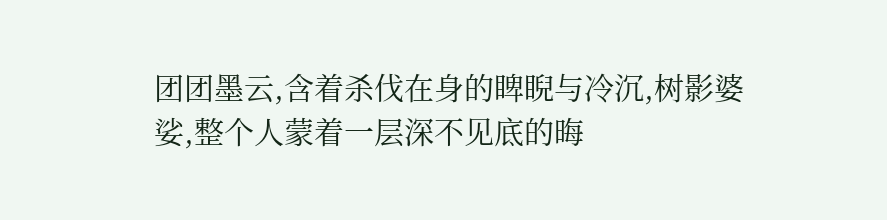团团墨云,含着杀伐在身的睥睨与冷沉,树影婆娑,整个人蒙着一层深不见底的晦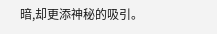暗,却更添神秘的吸引。